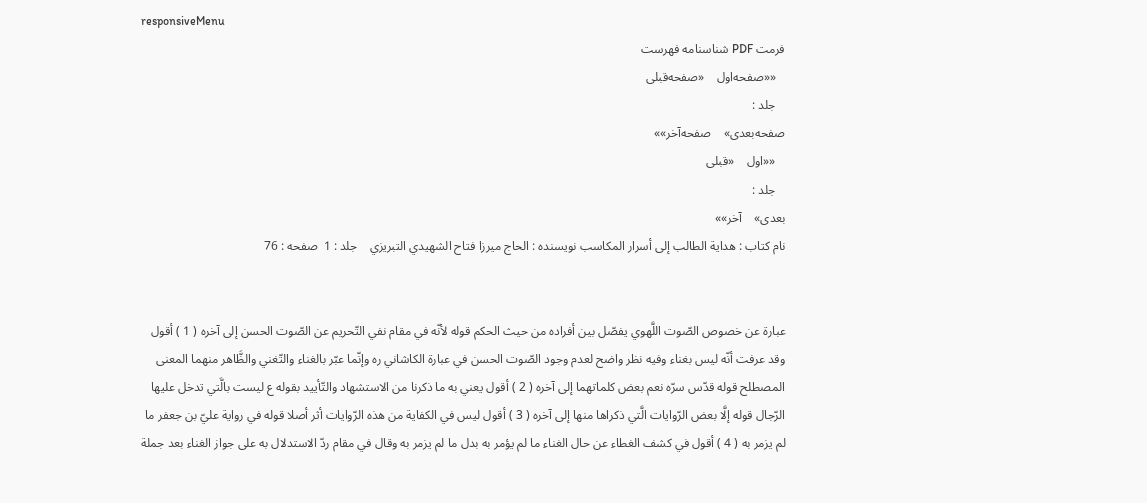responsiveMenu
فرمت PDF شناسنامه فهرست
   ««صفحه‌اول    «صفحه‌قبلی
   جلد :
صفحه‌بعدی»    صفحه‌آخر»»
   ««اول    «قبلی
   جلد :
بعدی»    آخر»»
نام کتاب : هداية الطالب إلى أسرار المكاسب نویسنده : الحاج ميرزا فتاح الشهيدي التبريزي    جلد : 1  صفحه : 76


عبارة عن خصوص الصّوت اللَّهوي يفصّل بين أفراده من حيث الحكم قوله لأنّه في مقام نفي التّحريم عن الصّوت الحسن إلى آخره ( 1 ) أقول وقد عرفت أنّه ليس بغناء وفيه نظر واضح لعدم وجود الصّوت الحسن في عبارة الكاشاني ره وإنّما عبّر بالغناء والتّغني والظَّاهر منهما المعنى المصطلح قوله قدّس سرّه نعم بعض كلماتهما إلى آخره ( 2 ) أقول يعني به ما ذكرنا من الاستشهاد والتّأييد بقوله ع ليست بالَّتي تدخل عليها الرّجال قوله إلَّا بعض الرّوايات الَّتي ذكراها منها إلى آخره ( 3 ) أقول ليس في الكفاية من هذه الرّوايات أثر أصلا قوله في رواية عليّ بن جعفر ما لم يزمر به ( 4 ) أقول في كشف الغطاء عن حال الغناء ما لم يؤمر به بدل ما لم يزمر به وقال في مقام ردّ الاستدلال به على جواز الغناء بعد جملة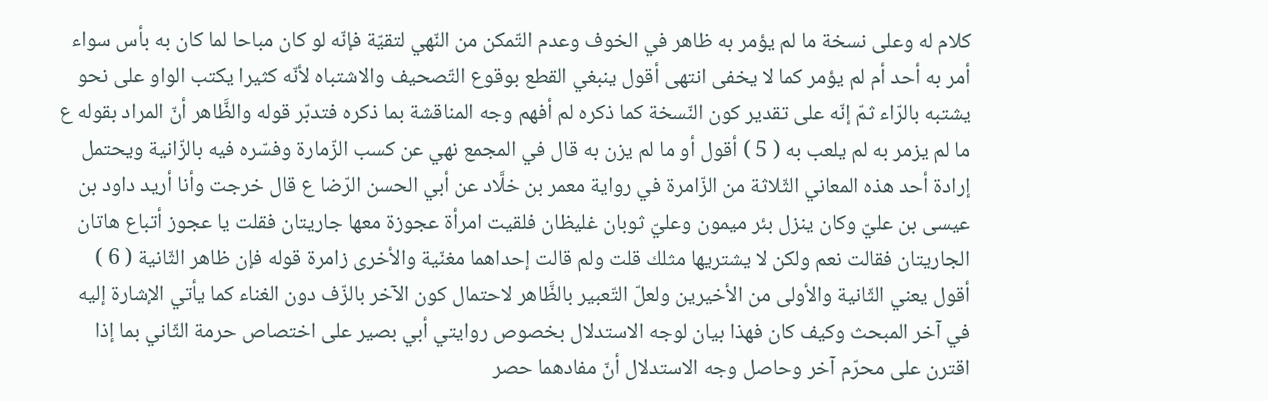كلام له وعلى نسخة ما لم يؤمر به ظاهر في الخوف وعدم التّمكن من النّهي لتقيّة فإنّه لو كان مباحا لما كان به بأس سواء أمر به أحد أم لم يؤمر كما لا يخفى انتهى أقول ينبغي القطع بوقوع التّصحيف والاشتباه لأنّه كثيرا يكتب الواو على نحو يشتبه بالرّاء ثمّ إنّه على تقدير كون النّسخة كما ذكره لم أفهم وجه المناقشة بما ذكره فتدبّر قوله والظَّاهر أنّ المراد بقوله ع ما لم يزمر به لم يلعب به ( 5 ) أقول أو ما لم يزن به قال في المجمع نهي عن كسب الزّمارة وفسّره فيه بالزّانية ويحتمل إرادة أحد هذه المعاني الثّلاثة من الزّامرة في رواية معمر بن خلَّاد عن أبي الحسن الرّضا ع قال خرجت وأنا أريد داود بن عيسى بن عليّ وكان ينزل بئر ميمون وعليّ ثوبان غليظان فلقيت امرأة عجوزة معها جاريتان فقلت يا عجوز أتباع هاتان الجاريتان فقالت نعم ولكن لا يشتريها مثلك قلت ولم قالت إحداهما مغنّية والأخرى زامرة قوله فإن ظاهر الثّانية ( 6 ) أقول يعني الثّانية والأولى من الأخيرين ولعلّ التّعبير بالظَّاهر لاحتمال كون الآخر بالزّف دون الغناء كما يأتي الإشارة إليه في آخر المبحث وكيف كان فهذا بيان لوجه الاستدلال بخصوص روايتي أبي بصير على اختصاص حرمة الثّاني بما إذا اقترن على محرّم آخر وحاصل وجه الاستدلال أنّ مفادهما حصر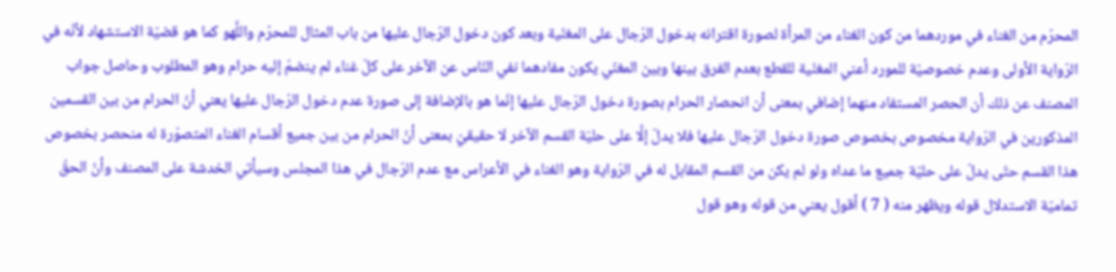المحرّم من الغناء في موردهما من كون الغناء من المرأة لصورة اقترانه بدخول الرّجال على المغنّية وبعد كون دخول الرّجال عليها من باب المثال للمحرّم واللَّهو كما هو قضيّة الاستشهاد لأنّه في الرّواية الأولى وعدم خصوصيّة للمورد أعني المغنّية للقطع بعدم الفرق بينها وبين المغنّي يكون مفادهما نفي النّاس عن الآخر على كلّ غناء لم ينضمّ إليه حرام وهو المطلوب وحاصل جواب المصنف عن ذلك أن الحصر المستفاد منهما إضافي بمعنى أن انحصار الحرام بصورة دخول الرّجال عليها إنّما هو بالإضافة إلى صورة عدم دخول الرّجال عليها يعني أنّ الحرام من بين القسمين المذكورين في الرّواية مخصوص بخصوص صورة دخول الرّجال عليها فلا يدلّ إلَّا على حليّة القسم الآخر لا حقيقيّ بمعنى أنّ الحرام من بين جميع أقسام الغناء المتصوّرة له منحصر بخصوص هذا القسم حتّى يدلّ على حليّة جميع ما عداه ولو لم يكن من القسم المقابل له في الرّواية وهو الغناء في الأعراس مع عدم الرّجال في هذا المجلس وسيأتي الخدشة على المصنف وأنّ الحقّ تماميّة الاستدلال قوله ويظهر منه ( 7 ) أقول يعني من قوله وهو قول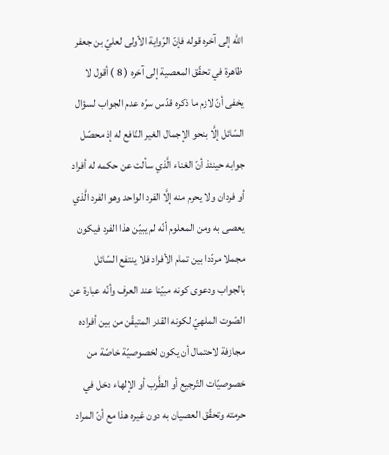الله إلى آخره قوله فإنّ الرّواية الأولى لعليّ بن جعفر ظاهرة في تحقّق المعصية إلى آخره ( 8 ) أقول لا يخفى أنّ لازم ما ذكره قدّس سرّه عدم الجواب لسؤال السّائل إلَّا بنحو الإجمال الغير النّافع له إذ محصّل جوابه حينئذ أنّ الغناء الَّذي سألت عن حكمه له أفراد أو فردان ولا يحرم منه إلَّا الفرد الواحد وهو الفرد الَّذي يعصى به ومن المعلوم أنّه لم يبيّن هذا الفرد فيكون مجملا مردّدا بين تمام الأفراد فلا ينتفع السّائل بالجواب ودعوى كونه مبيّنا عند العرف وأنّه عبارة عن الصّوت الملهيّ لكونه القدر المتيقّن من بين أفراده مجازفة لاحتمال أن يكون لخصوصيّة خاصّة من خصوصيّات التّرجيع أو الطَّرب أو الإلهاء دخل في حرمته وتحقّق العصيان به دون غيره هذا مع أنّ المراد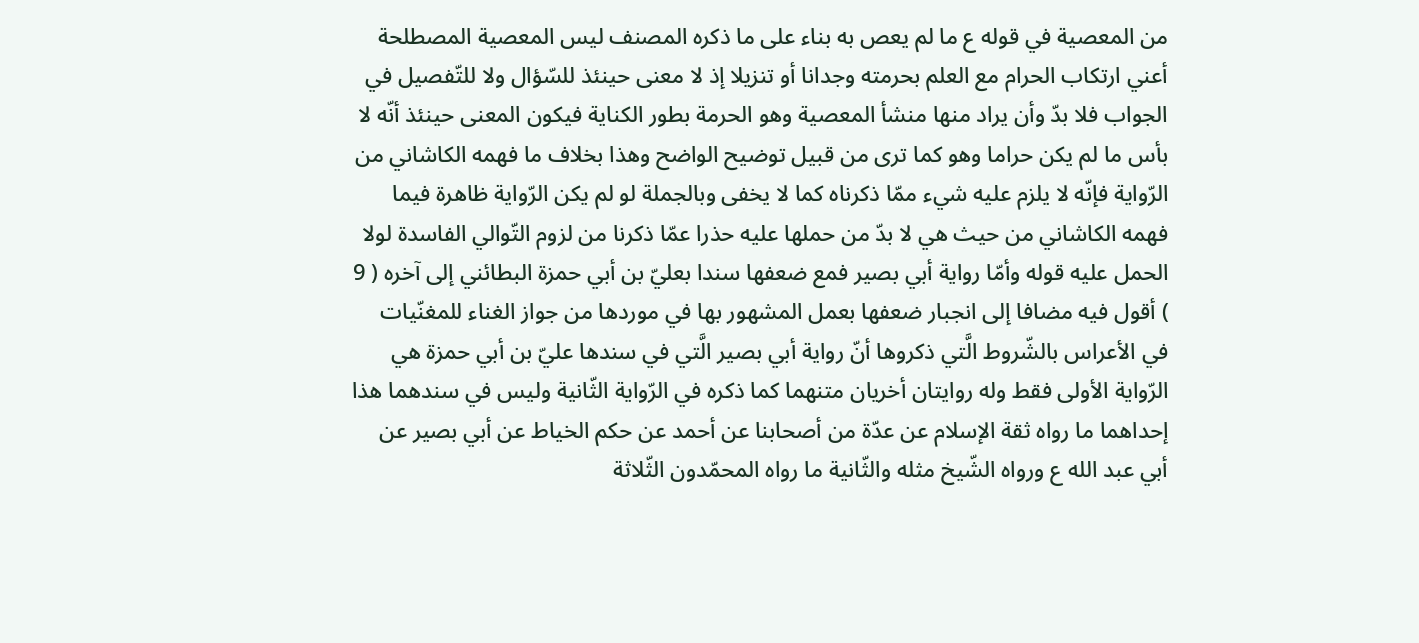من المعصية في قوله ع ما لم يعص به بناء على ما ذكره المصنف ليس المعصية المصطلحة أعني ارتكاب الحرام مع العلم بحرمته وجدانا أو تنزيلا إذ لا معنى حينئذ للسّؤال ولا للتّفصيل في الجواب فلا بدّ وأن يراد منها منشأ المعصية وهو الحرمة بطور الكناية فيكون المعنى حينئذ أنّه لا بأس ما لم يكن حراما وهو كما ترى من قبيل توضيح الواضح وهذا بخلاف ما فهمه الكاشاني من الرّواية فإنّه لا يلزم عليه شيء ممّا ذكرناه كما لا يخفى وبالجملة لو لم يكن الرّواية ظاهرة فيما فهمه الكاشاني من حيث هي لا بدّ من حملها عليه حذرا عمّا ذكرنا من لزوم التّوالي الفاسدة لولا الحمل عليه قوله وأمّا رواية أبي بصير فمع ضعفها سندا بعليّ بن أبي حمزة البطائني إلى آخره ( 9 ) أقول فيه مضافا إلى انجبار ضعفها بعمل المشهور بها في موردها من جواز الغناء للمغنّيات في الأعراس بالشّروط الَّتي ذكروها أنّ رواية أبي بصير الَّتي في سندها عليّ بن أبي حمزة هي الرّواية الأولى فقط وله روايتان أخريان متنهما كما ذكره في الرّواية الثّانية وليس في سندهما هذا إحداهما ما رواه ثقة الإسلام عن عدّة من أصحابنا عن أحمد عن حكم الخياط عن أبي بصير عن أبي عبد الله ع ورواه الشّيخ مثله والثّانية ما رواه المحمّدون الثّلاثة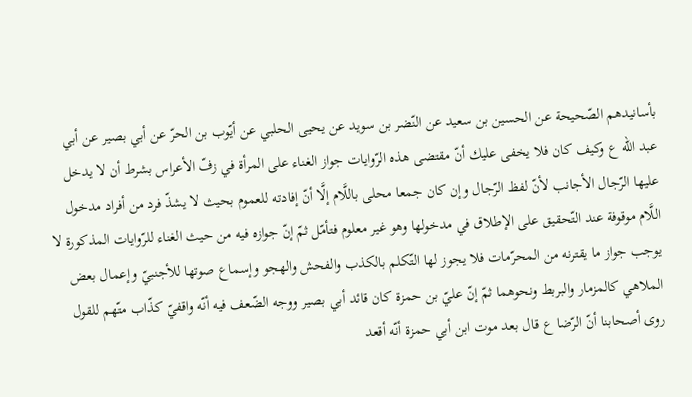بأسانيدهم الصّحيحة عن الحسين بن سعيد عن النّضر بن سويد عن يحيى الحلبي عن أيّوب بن الحرّ عن أبي بصير عن أبي عبد الله ع وكيف كان فلا يخفى عليك أنّ مقتضى هذه الرّوايات جواز الغناء على المرأة في زفّ الأعراس بشرط أن لا يدخل عليها الرّجال الأجانب لأنّ لفظ الرّجال وإن كان جمعا محلى باللَّام إلَّا أنّ إفادته للعموم بحيث لا يشذّ فرد من أفراد مدخول اللَّام موقوفة عند التّحقيق على الإطلاق في مدخولها وهو غير معلوم فتأمّل ثمّ إنّ جوازه فيه من حيث الغناء للرّوايات المذكورة لا يوجب جواز ما يقترنه من المحرّمات فلا يجوز لها التّكلم بالكذب والفحش والهجو وإسماع صوتها للأجنبيّ وإعمال بعض الملاهي كالمزمار والبربط ونحوهما ثمّ إنّ عليّ بن حمزة كان قائد أبي بصير ووجه الضّعف فيه أنّه واقفيّ كذّاب متّهم للقول روى أصحابنا أنّ الرّضا ع قال بعد موت ابن أبي حمزة أنّه أقعد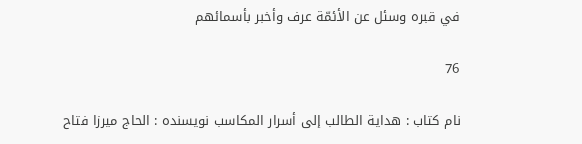في قبره وسئل عن الأئمّة عرف وأخبر بأسمائهم

76

نام کتاب : هداية الطالب إلى أسرار المكاسب نویسنده : الحاج ميرزا فتاح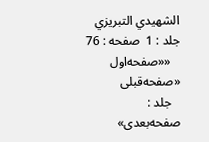الشهيدي التبريزي    جلد : 1  صفحه : 76
   ««صفحه‌اول    «صفحه‌قبلی
   جلد :
صفحه‌بعدی»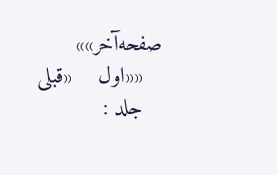صفحه‌آخر»»
   ««اول    «قبلی
   جلد :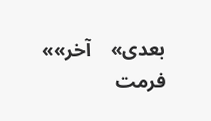بعدی»    آخر»»
فرمت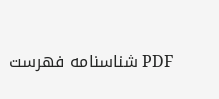PDF شناسنامه فهرست